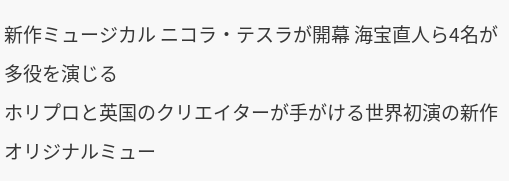新作ミュージカル ニコラ・テスラが開幕 海宝直人ら4名が多役を演じる
ホリプロと英国のクリエイターが手がける世界初演の新作オリジナルミュー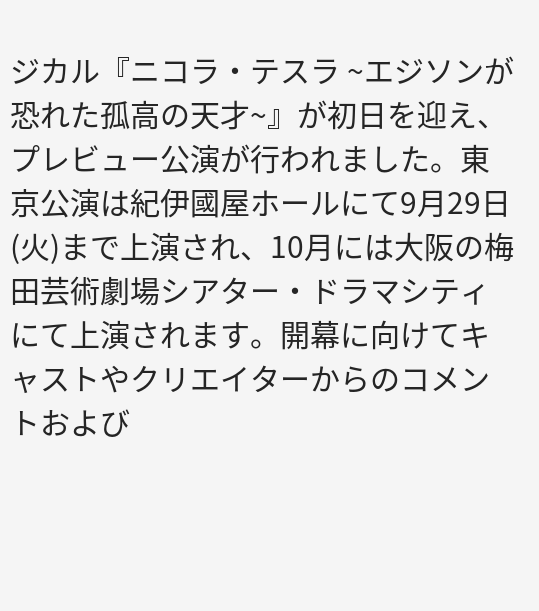ジカル『ニコラ・テスラ ~エジソンが恐れた孤高の天才~』が初日を迎え、プレビュー公演が行われました。東京公演は紀伊國屋ホールにて9月29日(火)まで上演され、10月には大阪の梅田芸術劇場シアター・ドラマシティにて上演されます。開幕に向けてキャストやクリエイターからのコメントおよび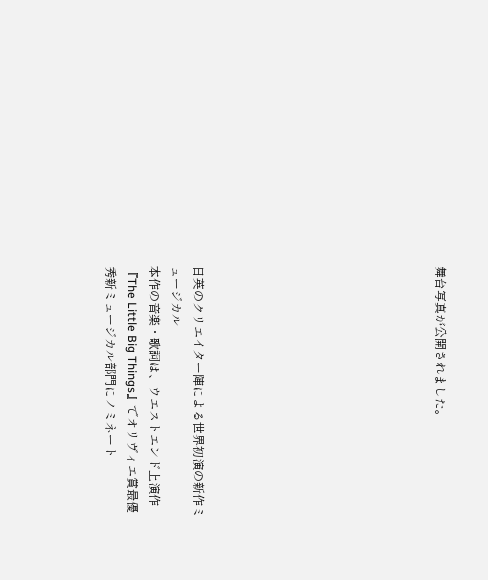舞台写真が公開されました。










日英のクリエイター陣による世界初演の新作ミュージカル
本作の音楽・歌詞は、ウエストエンド上演作『The Little Big Things』でオリヴィエ賞最優秀新ミュージカル部門にノミネート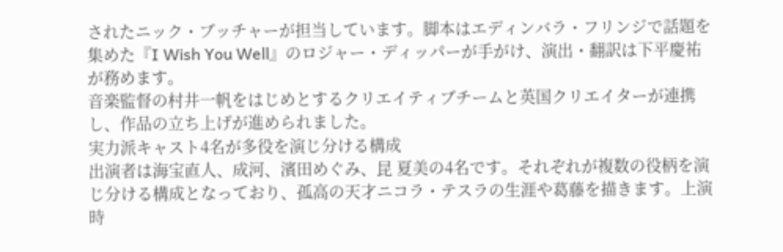されたニック・ブッチャーが担当しています。脚本はエディンバラ・フリンジで話題を集めた『I Wish You Well』のロジャー・ディッパーが手がけ、演出・翻訳は下平慶祐が務めます。
音楽監督の村井一帆をはじめとするクリエイティブチームと英国クリエイターが連携し、作品の立ち上げが進められました。
実力派キャスト4名が多役を演じ分ける構成
出演者は海宝直人、成河、濱田めぐみ、昆 夏美の4名です。それぞれが複数の役柄を演じ分ける構成となっており、孤高の天才ニコラ・テスラの生涯や葛藤を描きます。上演時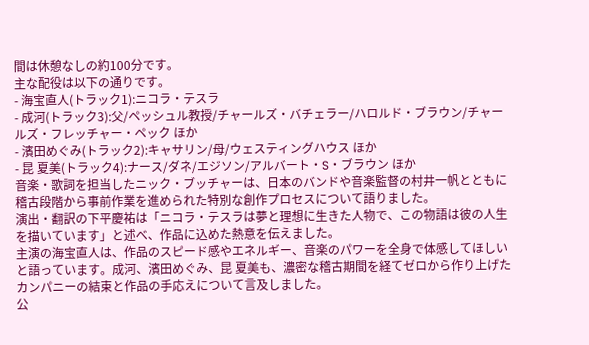間は休憩なしの約100分です。
主な配役は以下の通りです。
- 海宝直人(トラック1):ニコラ・テスラ
- 成河(トラック3):父/ペッシュル教授/チャールズ・バチェラー/ハロルド・ブラウン/チャールズ・フレッチャー・ペック ほか
- 濱田めぐみ(トラック2):キャサリン/母/ウェスティングハウス ほか
- 昆 夏美(トラック4):ナース/ダネ/エジソン/アルバート・S・ブラウン ほか
音楽・歌詞を担当したニック・ブッチャーは、日本のバンドや音楽監督の村井一帆とともに稽古段階から事前作業を進められた特別な創作プロセスについて語りました。
演出・翻訳の下平慶祐は「ニコラ・テスラは夢と理想に生きた人物で、この物語は彼の人生を描いています」と述べ、作品に込めた熱意を伝えました。
主演の海宝直人は、作品のスピード感やエネルギー、音楽のパワーを全身で体感してほしいと語っています。成河、濱田めぐみ、昆 夏美も、濃密な稽古期間を経てゼロから作り上げたカンパニーの結束と作品の手応えについて言及しました。
公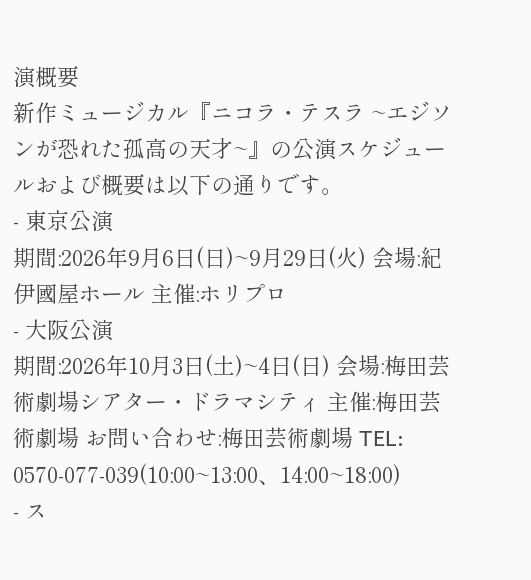演概要
新作ミュージカル『ニコラ・テスラ ~エジソンが恐れた孤高の天才~』の公演スケジュールおよび概要は以下の通りです。
- 東京公演
期間:2026年9月6日(日)~9月29日(火) 会場:紀伊國屋ホール 主催:ホリプロ
- 大阪公演
期間:2026年10月3日(土)~4日(日) 会場:梅田芸術劇場シアター・ドラマシティ 主催:梅田芸術劇場 お問い合わせ:梅田芸術劇場 TEL: 0570-077-039(10:00~13:00、14:00~18:00)
- ス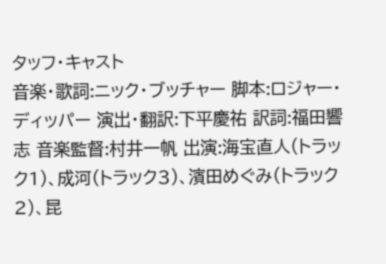タッフ・キャスト
音楽・歌詞:ニック・ブッチャー 脚本:ロジャー・ディッパー 演出・翻訳:下平慶祐 訳詞:福田響志 音楽監督:村井一帆 出演:海宝直人(トラック1)、成河(トラック3)、濱田めぐみ(トラック2)、昆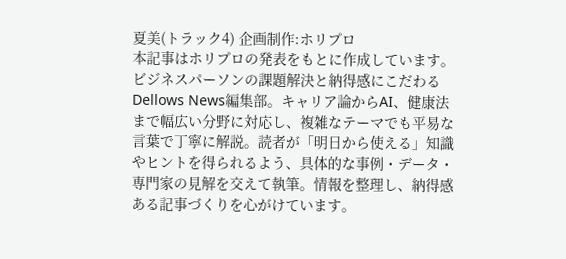夏美(トラック4) 企画制作:ホリプロ
本記事はホリプロの発表をもとに作成しています。
ビジネスパーソンの課題解決と納得感にこだわるDellows News編集部。キャリア論からAI、健康法まで幅広い分野に対応し、複雑なテーマでも平易な言葉で丁寧に解説。読者が「明日から使える」知識やヒントを得られるよう、具体的な事例・データ・専門家の見解を交えて執筆。情報を整理し、納得感ある記事づくりを心がけています。